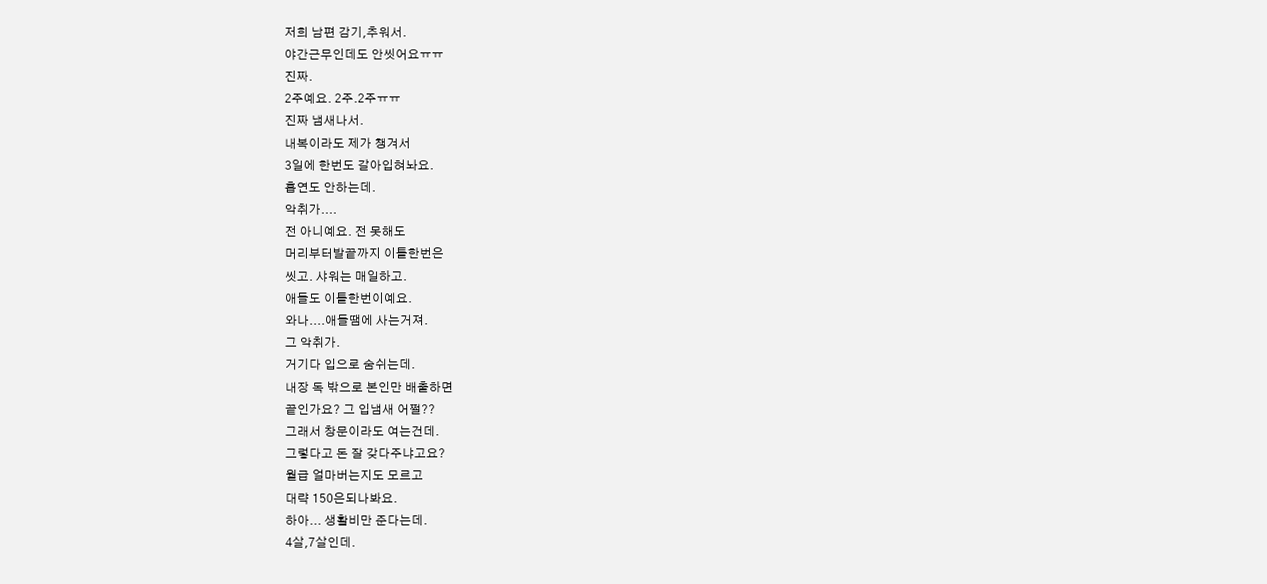저희 남편 감기,추워서.
야간근무인데도 안씻어요ㅠㅠ
진짜.
2주예요. 2주.2주ㅠㅠ
진짜 냄새나서.
내복이라도 제가 챙겨서
3일에 한번도 갈아입혀놔요.
흡연도 안하는데.
악취가....
전 아니예요. 전 못해도
머리부터발끝까지 이틀한번은
씻고. 샤워는 매일하고.
애들도 이틀한번이예요.
와나....애들땜에 사는거져.
그 악취가.
거기다 입으로 숨쉬는데.
내장 독 밖으로 본인만 배출하면
끝인가요? 그 입냄새 어쩔??
그래서 창문이라도 여는건데.
그렇다고 돈 잘 갖다주냐고요?
월급 얼마버는지도 모르고
대략 150은되나봐요.
하아... 생활비만 준다는데.
4살,7살인데.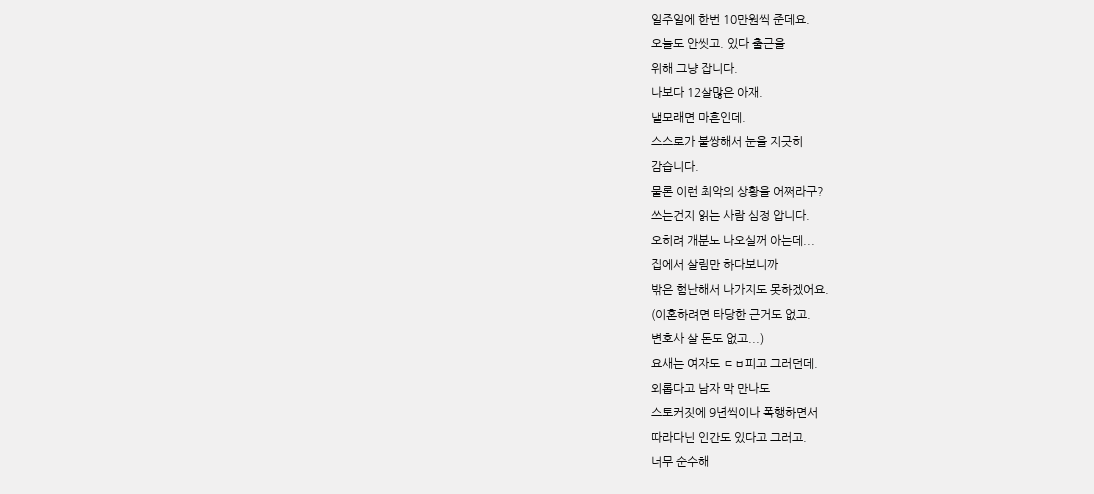일주일에 한번 10만원씩 준데요.
오늘도 안씻고. 있다 출근을
위해 그냥 잡니다.
나보다 12살많은 아재.
낼모래면 마흔인데.
스스로가 불쌍해서 눈을 지긋히
감습니다.
물론 이런 최악의 상황을 어쩌라구?
쓰는건지 읽는 사람 심정 압니다.
오히려 개분노 나오실꺼 아는데...
집에서 살림만 하다보니까
밖은 험난해서 나가지도 못하겠어요.
(이혼하려면 타당한 근거도 없고.
변호사 살 돈도 없고...)
요새는 여자도 ㄷㅂ피고 그러던데.
외롭다고 남자 막 만나도
스토커짓에 9년씩이나 폭행하면서
따라다닌 인간도 있다고 그러고.
너무 순수해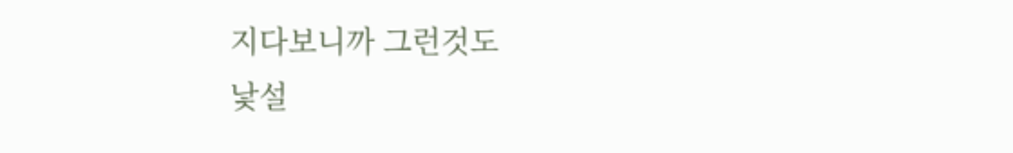지다보니까 그런것도
낯설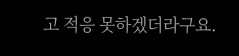고 적응 못하겠더라구요.